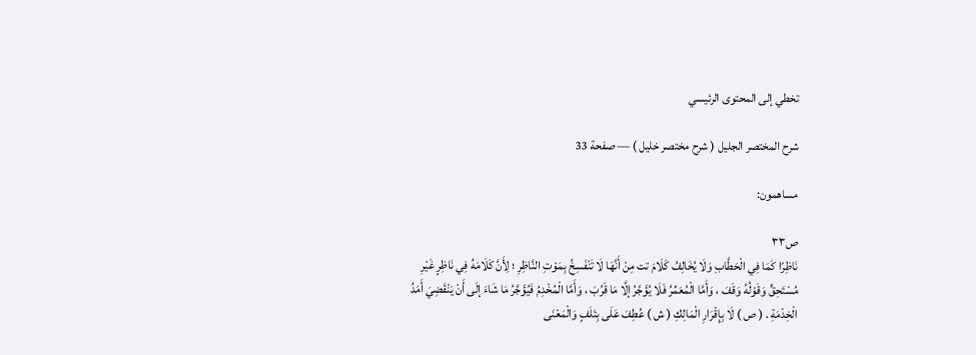تخطي إلى المحتوى الرئيسي

شرح المختصر الجليل ( شرح مختصر خليل ) — صفحة 33

مساهمون:

ص٣٣
نَاظِرًا كَمَا فِي الْحَطَّابِ وَلَا يُخَالِفُ كَلَامَ تت مِنْ أَنَّهَا لَا تَنْفَسِخُ بِمَوْتِ النَّاظِرِ ؛ لِأَنَّ كَلَامَهُ فِي نَاظِرٍ غَيْرِ مُسْتَحِقٍّ وَقَوْلُهُ وَقَفَ ، وَأَمَّا الْمُعَمِّرُ فَلَا يُؤَجَّرُ إلَّا مَا قَرُبَ ، وَأَمَّا الْمُخْدِمُ فَيُؤَجَّرُ مَا شَاءَ إلَى أَنْ يَنْقَضِيَ أَمَدُ الْخِدْمَةِ . ( ص ) لَا بِإِقْرَارِ الْمَالِكِ ( ش ) عُطِفَ عَلَى بِتَلَفٍ وَالْمَعْنَى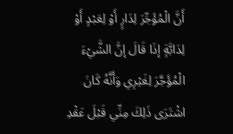أَنَّ الْمُؤَجِّرَ لِدَارٍ أَوْ لِعَبْدٍ أَوْ لِدَابَّةٍ إذَا قَالَ إنَّ الشَّيْءَ الْمُؤَجَّرَ لِغَيْرِي وَأَنَّهُ كَانَ اشْتَرَى ذَلِكَ مِنِّي قَبْلَ عَقْدِ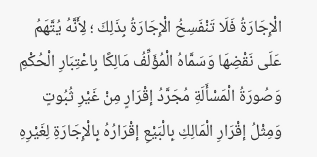الْإِجَارَةُ فَلَا تَنْفَسِخُ الْإِجَارَةُ بِذَلِكَ ؛ لِأَنَّهُ يُتَّهَمُ عَلَى نَقْضِهَا وَسَمَّاهُ الْمُؤَلِّفُ مَالِكًا بِاعْتِبَارِ الْحُكْمِ وَصُورَةُ الْمَسْأَلَةِ مُجَرَّدُ إقْرَارٍ مِنْ غَيْرِ ثُبُوتٍ وَمِثْلُ إقْرَارِ الْمَالِكِ بِالْبَيْعِ إقْرَارُهُ بِالْإِجَارَةِ لِغَيْرِهِ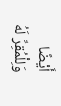أَيْضًا وَلِلْمُقِرِّ لَهُ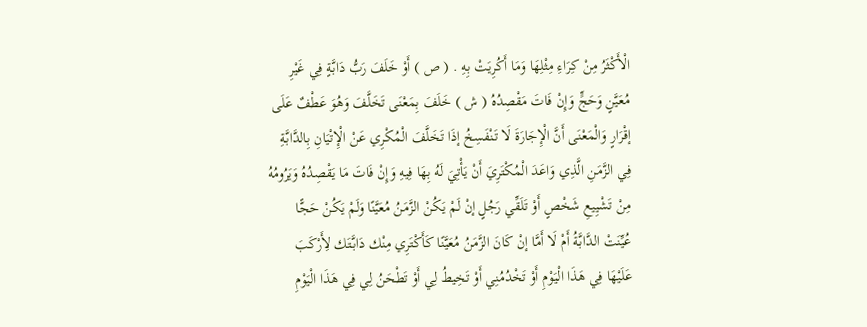الْأَكْثَرُ مِنْ كِرَاءِ مِثْلِهَا وَمَا أَكُرِيَتْ بِهِ . ( ص ) أَوْ خَلَفَ رَبُّ دَابَّةٍ فِي غَيْرِ مُعَيَّنٍ وَحَجٍّ وَإِنْ فَاتَ مَقْصِدُهُ ( ش ) خَلَفَ بِمَعْنَى تَخَلَّفَ وَهُوَ عَطْفٌ عَلَى إقْرَارٍ وَالْمَعْنَى أَنَّ الْإِجَارَةَ لَا تَنْفَسِخُ إذَا تَخَلَّفَ الْمُكْرِي عَنْ الْإِتْيَانِ بِالدَّابَّةِ فِي الزَّمَنِ الَّذِي وَاعَدَ الْمُكْتَرِيَ أَنْ يَأْتِيَ لَهُ بِهَا فِيهِ وَإِنْ فَاتَ مَا يَقْصِدُهُ وَيَرُومُهُ مِنْ تَشْيِيعِ شَخْصٍ أَوْ تَلَقِّي رَجُلٍ إنْ لَمْ يَكُنْ الزَّمَنُ مُعَيَّنًا وَلَمْ يَكُنْ حَجًّا عُيِّنَتْ الدَّابَّةُ أَمْ لَا أَمَّا إنْ كَانَ الزَّمَنُ مُعَيَّنًا كَأَكْتَرِي مِنْك دَابَّتَك لِأَرْكَبَ عَلَيْهَا فِي هَذَا الْيَوْمِ أَوْ تَخْدُمُنِي أَوْ تَخِيطُ لِي أَوْ تَطْحَنُ لِي فِي هَذَا الْيَوْمِ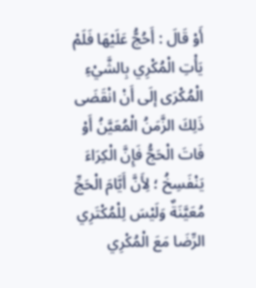أَوْ قَالَ : أَحُجُّ عَلَيْهَا فَلَمْ يَأْتِ الْمُكْرِي بِالشَّيْءِ الْمُكْرَى إلَى أَنْ انْقَضَى ذَلِكَ الزَّمَنُ الْمُعَيَّنُ أَوْ فَاتَ الْحَجُّ فَإِنَّ الْكِرَاءَ يَنْفَسِخُ ؛ لِأَنَّ أَيَّامَ الْحَجِّ مُعَيَّنَةٌ وَلَيْسَ لِلْمُكْتَرِي الرِّضَا مَعَ الْمُكْرِي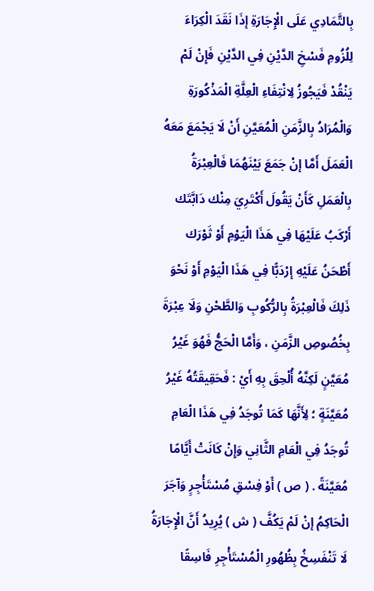بِالتَّمَادِي عَلَى الْإِجَارَةِ إذَا نَقَدَ الْكِرَاءَ لِلُزُومِ فَسْخِ الدَّيْنِ فِي الدَّيْنِ فَإِنْ لَمْ يَنْقُدْ فَيَجُوزُ لِانْتِفَاءِ الْعِلَّةِ الْمَذْكُورَةِ وَالْمُرَادُ بِالزَّمَنِ الْمُعَيَّنِ أَنْ لَا يَجْمَعَ مَعَهُ الْعَمَلَ أَمَّا إنْ جَمَعَ بَيْنَهُمَا فَالْعِبْرَةُ بِالْعَمَلِ كَأَنْ يَقُولَ أَكْتَرِيَ مِنْك دَابَّتَك أَرْكَبُ عَلَيْهَا فِي هَذَا الْيَوْمِ أَوْ ثَوْرَك أَطْحَنُ عَلَيْهِ إرْدَبًّا فِي هَذَا الْيَوْمِ أَوْ نَحْوَ ذَلِكَ فَالْعِبْرَةُ بِالرُّكُوبِ وَالطَّحْنِ وَلَا عِبْرَةَ بِخُصُوصِ الزَّمَنِ ، وَأَمَّا الْحَجُّ فَهُوَ غَيْرُ مُعَيَّنٍ لَكِنَّهُ أُلْحِقَ بِهِ أَيْ : فَحَقِيقَتُهُ غَيْرُ مُعَيَّنَةٍ ؛ لِأَنَّهَا كَمَا تُوجَدُ فِي هَذَا الْعَامِ تُوجَدُ فِي الْعَامِ الثَّانِي وَإِنْ كَانَتْ أَيَّامًا مُعَيَّنَةً . ( ص ) أَوْ فِسْقِ مُسْتَأْجِرٍ وَآجَرَ الْحَاكِمُ إنْ لَمْ يَكُفَّ ( ش ) يُرِيدُ أَنَّ الْإِجَارَةُ لَا تَنْفَسِخُ بِظُهُورِ الْمُسْتَأْجِرِ فَاسِقًا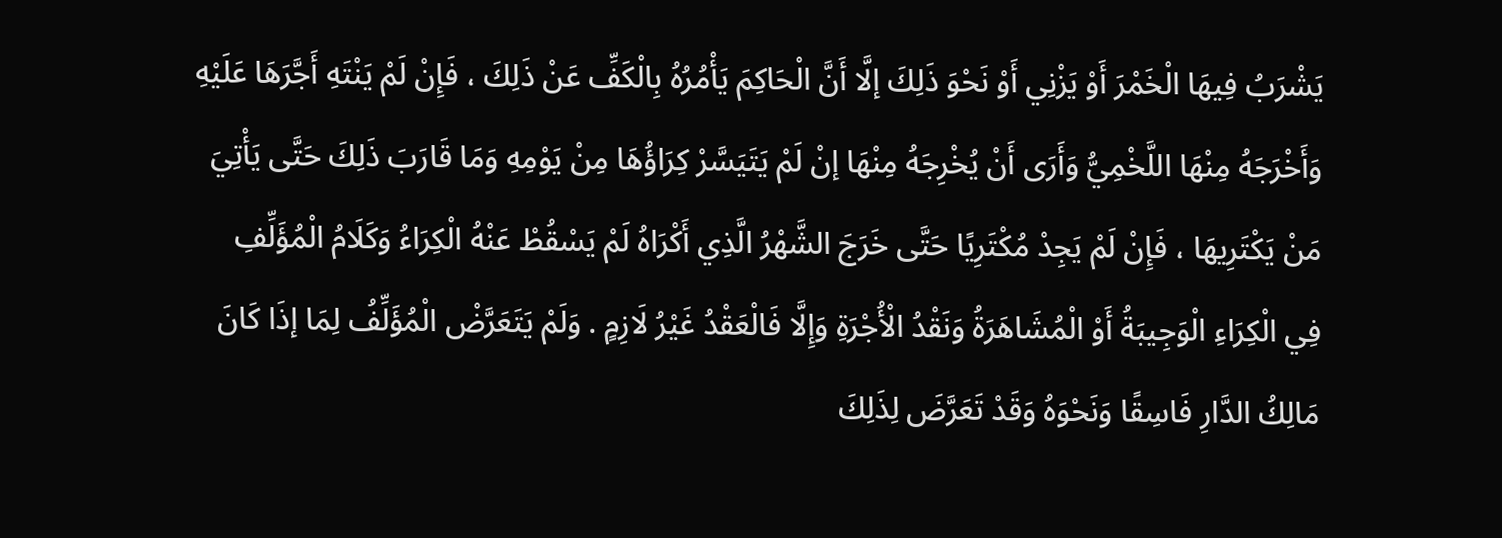يَشْرَبُ فِيهَا الْخَمْرَ أَوْ يَزْنِي أَوْ نَحْوَ ذَلِكَ إلَّا أَنَّ الْحَاكِمَ يَأْمُرُهُ بِالْكَفِّ عَنْ ذَلِكَ ، فَإِنْ لَمْ يَنْتَهِ أَجَّرَهَا عَلَيْهِ وَأَخْرَجَهُ مِنْهَا اللَّخْمِيُّ وَأَرَى أَنْ يُخْرِجَهُ مِنْهَا إنْ لَمْ يَتَيَسَّرْ كِرَاؤُهَا مِنْ يَوْمِهِ وَمَا قَارَبَ ذَلِكَ حَتَّى يَأْتِيَ مَنْ يَكْتَرِيهَا ، فَإِنْ لَمْ يَجِدْ مُكْتَرِيًا حَتَّى خَرَجَ الشَّهْرُ الَّذِي أَكْرَاهُ لَمْ يَسْقُطْ عَنْهُ الْكِرَاءُ وَكَلَامُ الْمُؤَلِّفِ فِي الْكِرَاءِ الْوَجِيبَةُ أَوْ الْمُشَاهَرَةُ وَنَقْدُ الْأُجْرَةِ وَإِلَّا فَالْعَقْدُ غَيْرُ لَازِمٍ . وَلَمْ يَتَعَرَّضْ الْمُؤَلِّفُ لِمَا إذَا كَانَ مَالِكُ الدَّارِ فَاسِقًا وَنَحْوَهُ وَقَدْ تَعَرَّضَ لِذَلِكَ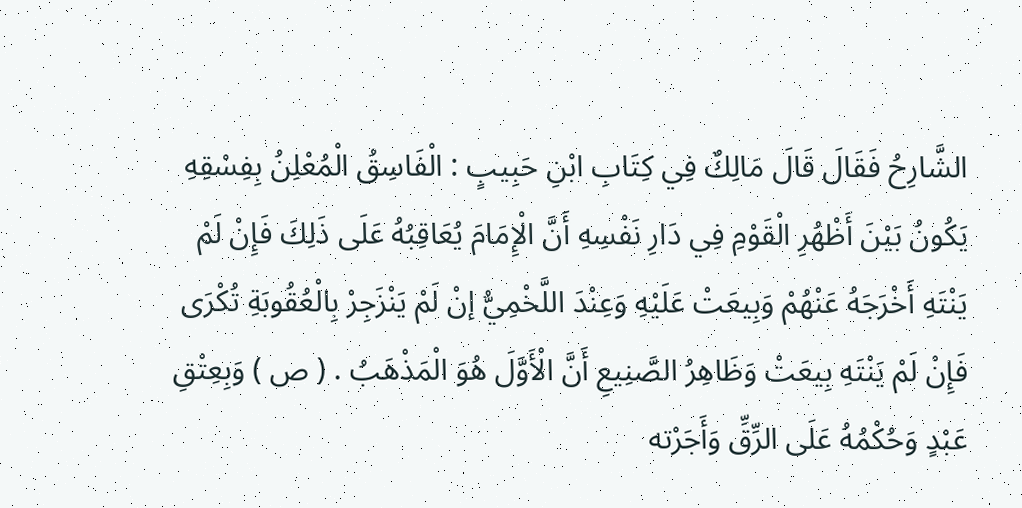الشَّارِحُ فَقَالَ قَالَ مَالِكٌ فِي كِتَابِ ابْنِ حَبِيبٍ : الْفَاسِقُ الْمُعْلِنُ بِفِسْقِهِ يَكُونُ بَيْنَ أَظْهُرِ الْقَوْمِ فِي دَارِ نَفْسِهِ أَنَّ الْإِمَامَ يُعَاقِبُهُ عَلَى ذَلِكَ فَإِنْ لَمْ يَنْتَهِ أَخْرَجَهُ عَنْهُمْ وَبِيعَتْ عَلَيْهِ وَعِنْدَ اللَّخْمِيُّ إنْ لَمْ يَنْزَجِرْ بِالْعُقُوبَةِ تُكْرَى فَإِنْ لَمْ يَنْتَهِ بِيعَتْ وَظَاهِرُ الصَّنِيعِ أَنَّ الْأَوَّلَ هُوَ الْمَذْهَبُ . ( ص ) وَبِعِتْقِ عَبْدٍ وَحُكْمُهُ عَلَى الرِّقِّ وَأَجَرْته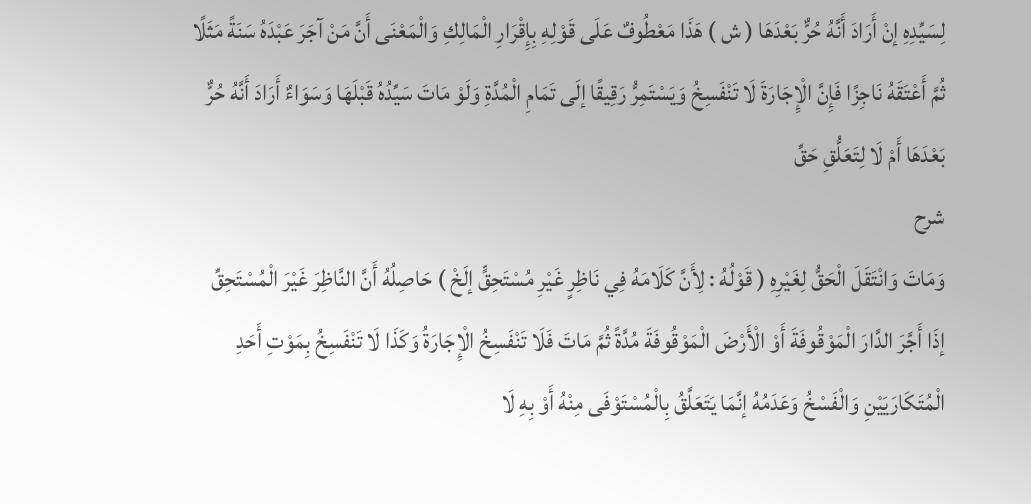لِسَيِّدِهِ إنْ أَرَادَ أَنَّهُ حُرٌّ بَعْدَهَا ( ش ) هَذَا مَعْطُوفٌ عَلَى قَوْلِهِ بِإِقْرَارِ الْمَالِكِ وَالْمَعْنَى أَنَّ مَنْ آجَرَ عَبْدَهُ سَنَةً مَثَلًا ثُمَّ أَعْتَقَهُ نَاجِزًا فَإِنَّ الْإِجَارَةَ لَا تَنْفَسِخُ وَيَسْتَمِرُّ رَقِيقًا إلَى تَمَامِ الْمُدَّةِ وَلَوْ مَاتَ سَيِّدُهُ قَبْلَهَا وَسَوَاءٌ أَرَادَ أَنَّهُ حُرٌّ بَعْدَهَا أَمْ لَا لِتَعَلُّقِ حَقِّ
شرح
وَمَاتَ وَانْتَقَلَ الْحَقُّ لِغَيْرِهِ ( قَوْلُهُ : لِأَنَّ كَلَامَهُ فِي نَاظِرٍ غَيْرِ مُسْتَحِقٍّ إلَخْ ) حَاصِلُهُ أَنَّ النَّاظِرَ غَيْرَ الْمُسْتَحِقِّ إذَا أَجَّرَ الدَّارَ الْمَوْقُوفَةَ أَوْ الْأَرْضَ الْمَوْقُوفَةَ مُدَّةً ثُمَّ مَاتَ فَلَا تَنْفَسِخُ الْإِجَارَةُ وَكَذَا لَا تَنْفَسِخُ بِمَوْتِ أَحَدِ الْمُتَكَارَيَيْنِ وَالْفَسْخُ وَعَدَمُهُ إنَّمَا يَتَعَلَّقُ بِالْمُسْتَوْفَى مِنْهُ أَوْ بِهِ لَا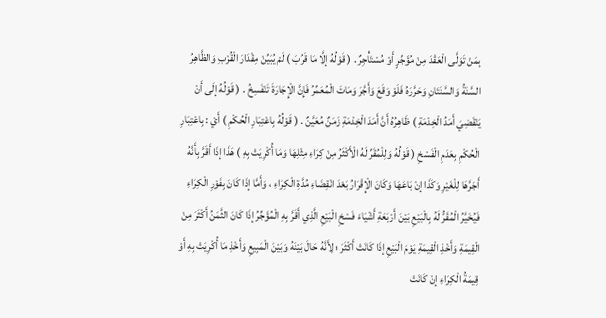بِمَنْ تَوَلَّى الْعَقْدَ مِنْ مُؤَجِّرٍ أَوْ مُسْتَأْجِرٌ . ( قَوْلُهُ إلَّا مَا قَرُبَ ) لَمْ يُبَيِّنْ مِقْدَارَ الْقُرْبِ وَالظَّاهِرُ السَّنَةُ وَالسَّنَتَانِ وَحَرَّرَهُ فَلَوْ وَقَعَ وَأَجَّرَ وَمَاتَ الْمُعَمِّرُ فَإِنَّ الْإِجَارَةَ تَنْفَسِخُ . ( قَوْلُهُ إلَى أَنْ يَنْقَضِيَ أَمَدُ الْخِدْمَةِ ) ظَاهِرُهُ أَنَّ أَمَدَ الْخِدْمَةِ زَمَنٌ مُعَيَّنٌ . ( قَوْلُهُ بِاعْتِبَارِ الْحُكْمِ ) أَيْ : بِاعْتِبَارِ الْحُكْمِ بِعَدَمِ الْفَسْخِ ( قَوْلُهُ وَلِلْمُقَرِّ لَهُ الْأَكْثَرُ مِنْ كِرَاءِ مِثْلِهَا وَمَا أُكْرِيَتْ بِهِ ) هَذَا إذَا أَقَرَّ بِأَنَّهُ أَجَرَّهَا لِلْغَيْرِ وَكَذَا إنْ بَاعَهَا وَكَانَ الْإِقْرَارُ بَعْدَ انْقِضَاءِ مُدَّةِ الْكِرَاءِ ، وَأَمَّا إذَا كَانَ بِفَوْرِ الْكِرَاءِ فَيُخَيَّرُ الْمُقَرُّ لَهُ بِالْبَيْعِ بَيْنَ أَرْبَعَةِ أَشْيَاءَ فَسْخِ الْبَيْعِ الَّذِي أَقَرَّ بِهِ الْمُؤَجِّرُ إذَا كَانَ الثَّمَنُ أَكْثَرَ مِنْ الْقِيمَةِ وَأَخْذِ الْقِيمَةِ يَوْمَ الْبَيْعِ إذَا كَانَتْ أَكْثَرَ ؛ لِأَنَّهُ حَالَ بَيْنَهُ وَبَيْنَ الْمَبِيعِ وَأَخْذِ مَا أُكْرِيَتْ بِهِ أَوْ قِيمَةُ الْكِرَاءِ إنْ كَانَتْ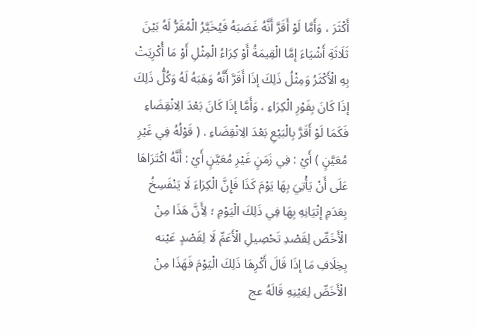أَكْثَرَ ، وَأَمَّا لَوْ أَقَرَّ أَنَّهُ غَصَبَهُ فَيُخَيَّرُ الْمُقَرُّ لَهُ بَيْنَ ثَلَاثَةِ أَشْيَاءَ إمَّا الْقِيمَةُ أَوْ كِرَاءُ الْمِثْلِ أَوْ مَا أُكْرِيَتْ بِهِ الْأَكْثَرُ وَمِثْلُ ذَلِكَ إذَا أَقَرَّ أَنَّهُ وَهَبَهُ لَهُ وَكُلُّ ذَلِكَ إذَا كَانَ بِفَوْرِ الْكِرَاءِ ، وَأَمَّا إذَا كَانَ بَعْدَ الِانْقِضَاءِ فَكَمَا لَوْ أَقَرَّ بِالْبَيْعِ بَعْدَ الِانْقِضَاءِ . ( قَوْلُهُ فِي غَيْرِ مُعَيَّنٍ ) أَيْ : فِي زَمَنٍ غَيْرِ مُعَيَّنٍ أَيْ : أَنَّهُ اكْتَرَاهَا عَلَى أَنْ يَأْتِيَ بِهَا يَوْمَ كَذَا فَإِنَّ الْكِرَاءَ لَا يَنْفَسِخُ بِعَدَمِ إتْيَانِهِ بِهَا فِي ذَلِكَ الْيَوْمِ ؛ لِأَنَّ هَذَا مِنْ الْأَخَصِّ لِقَصْدِ تَحْصِيلِ الْأَعَمِّ لَا لِقَصْدٍ عَيْنه بِخِلَافِ مَا إذَا قَالَ أَكْرِهَا ذَلِكَ الْيَوْمَ فَهَذَا مِنْ الْأَخَصِّ لِعَيْنِهِ قَالَهُ عج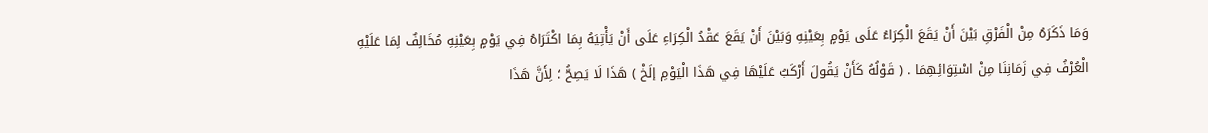وَمَا ذَكَرَهُ مِنْ الْفَرْقِ بَيْنَ أَنْ يَقَعَ الْكِرَاءُ عَلَى يَوْمٍ بِعَيْنِهِ وَبَيْنَ أَنْ يَقَعَ عَقْدُ الْكِرَاءِ عَلَى أَنْ يَأْتِيَهُ بِمَا اكْتَرَاهُ فِي يَوْمٍ بِعَيْنِهِ مُخَالِفٌ لِمَا عَلَيْهِ الْعُرْفُ فِي زَمَانِنَا مِنْ اسْتِوَائِهِمَا . ( قَوْلُهُ كَأَنْ يَقُولَ أَرْكَبُ عَلَيْهَا فِي هَذَا الْيَوْمِ إلَخْ ) هَذَا لَا يَصِحُّ ؛ لِأَنَّ هَذَا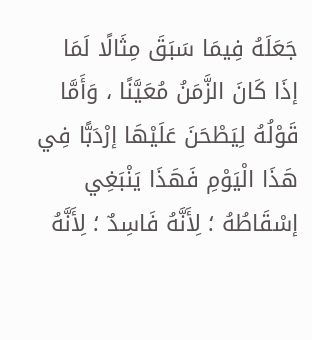جَعَلَهُ فِيمَا سَبَقَ مِثَالًا لَمَا إذَا كَانَ الزَّمَنُ مُعَيَّنًا ، وَأَمَّا قَوْلُهُ لِيَطْحَنَ عَلَيْهَا إرْدَبًّا فِي هَذَا الْيَوْمِ فَهَذَا يَنْبَغِي إسْقَاطُهُ ؛ لِأَنَّهُ فَاسِدٌ ؛ لِأَنَّهُ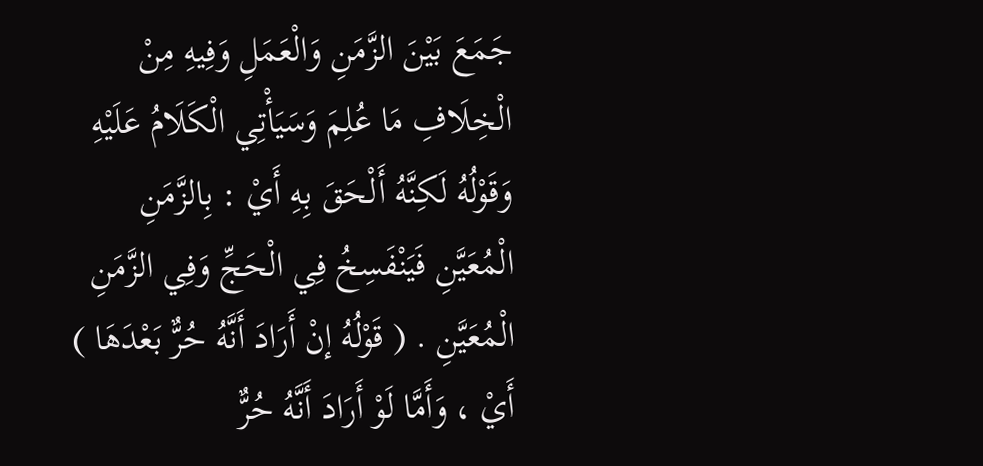جَمَعَ بَيْنَ الزَّمَنِ وَالْعَمَلِ وَفِيهِ مِنْ الْخِلَافِ مَا عُلِمَ وَسَيَأْتِي الْكَلَامُ عَلَيْهِ وَقَوْلُهُ لَكِنَّهُ أَلْحَقَ بِهِ أَيْ : بِالزَّمَنِ الْمُعَيَّنِ فَيَنْفَسِخُ فِي الْحَجِّ وَفِي الزَّمَنِ الْمُعَيَّنِ . ( قَوْلُهُ إنْ أَرَادَ أَنَّهُ حُرٌّ بَعْدَهَا ) أَيْ ، وَأَمَّا لَوْ أَرَادَ أَنَّهُ حُرٌّ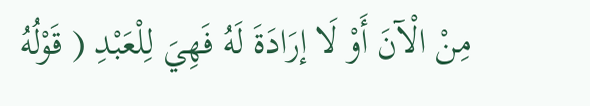مِنْ الْآنَ أَوْ لَا إرَادَةَ لَهُ فَهِيَ لِلْعَبْدِ ( قَوْلُهُ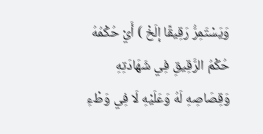وَيَسْتَمِرُّ رَقِيقًا إلَخْ ) أَيْ حُكْمُهُ حُكْمُ الرَّقِيقِ فِي شَهَادَتِهِ وَقِصَاصِهِ لَهُ وَعَلَيْهِ لَا فِي وَطْءِ